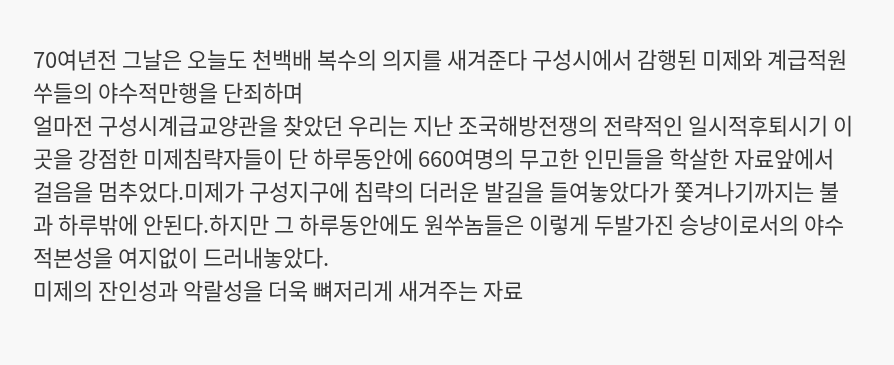70여년전 그날은 오늘도 천백배 복수의 의지를 새겨준다 구성시에서 감행된 미제와 계급적원쑤들의 야수적만행을 단죄하며
얼마전 구성시계급교양관을 찾았던 우리는 지난 조국해방전쟁의 전략적인 일시적후퇴시기 이곳을 강점한 미제침략자들이 단 하루동안에 660여명의 무고한 인민들을 학살한 자료앞에서 걸음을 멈추었다.미제가 구성지구에 침략의 더러운 발길을 들여놓았다가 쫓겨나기까지는 불과 하루밖에 안된다.하지만 그 하루동안에도 원쑤놈들은 이렇게 두발가진 승냥이로서의 야수적본성을 여지없이 드러내놓았다.
미제의 잔인성과 악랄성을 더욱 뼈저리게 새겨주는 자료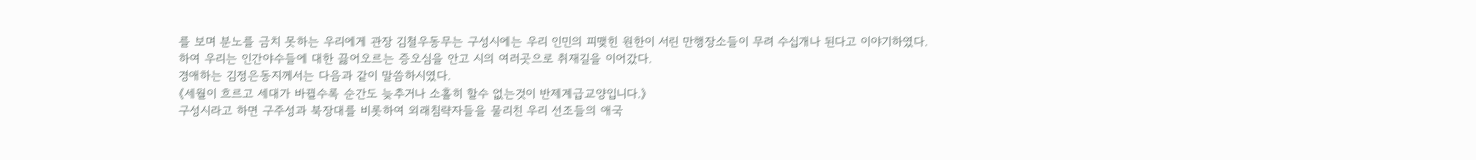를 보며 분노를 금치 못하는 우리에게 관장 김철우동무는 구성시에는 우리 인민의 피맺힌 원한이 서린 만행장소들이 무려 수십개나 된다고 이야기하였다.
하여 우리는 인간야수들에 대한 끓어오르는 증오심을 안고 시의 여러곳으로 취재길을 이어갔다.
경애하는 김정은동지께서는 다음과 같이 말씀하시였다.
《세월이 흐르고 세대가 바뀔수록 순간도 늦추거나 소홀히 할수 없는것이 반제계급교양입니다.》
구성시라고 하면 구주성과 북장대를 비롯하여 외래침략자들을 물리친 우리 선조들의 애국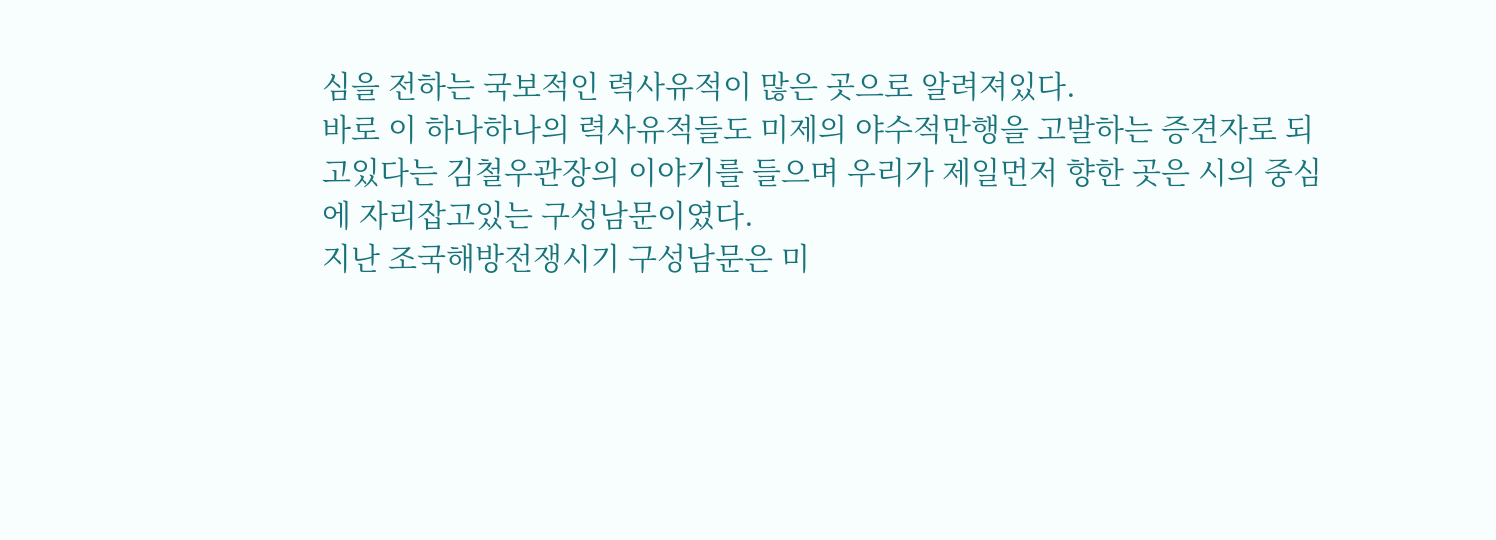심을 전하는 국보적인 력사유적이 많은 곳으로 알려져있다.
바로 이 하나하나의 력사유적들도 미제의 야수적만행을 고발하는 증견자로 되고있다는 김철우관장의 이야기를 들으며 우리가 제일먼저 향한 곳은 시의 중심에 자리잡고있는 구성남문이였다.
지난 조국해방전쟁시기 구성남문은 미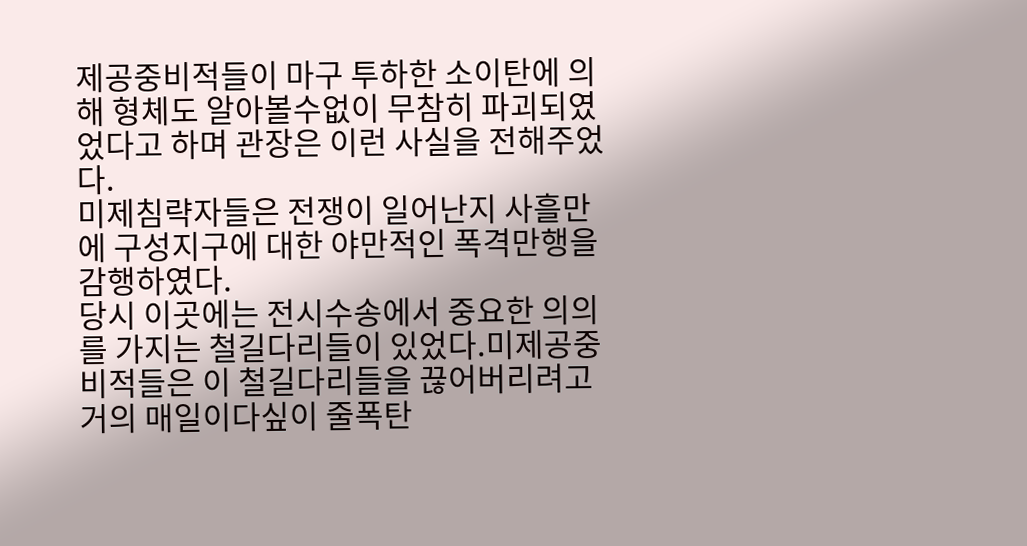제공중비적들이 마구 투하한 소이탄에 의해 형체도 알아볼수없이 무참히 파괴되였었다고 하며 관장은 이런 사실을 전해주었다.
미제침략자들은 전쟁이 일어난지 사흘만에 구성지구에 대한 야만적인 폭격만행을 감행하였다.
당시 이곳에는 전시수송에서 중요한 의의를 가지는 철길다리들이 있었다.미제공중비적들은 이 철길다리들을 끊어버리려고 거의 매일이다싶이 줄폭탄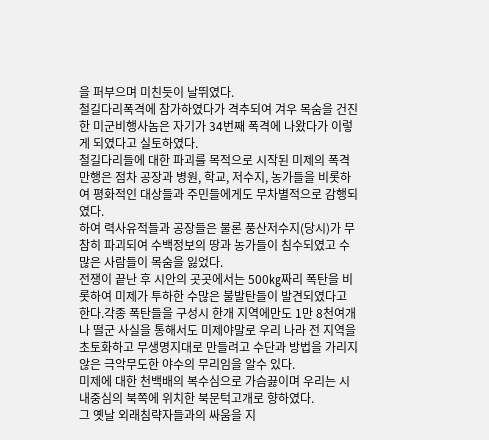을 퍼부으며 미친듯이 날뛰였다.
철길다리폭격에 참가하였다가 격추되여 겨우 목숨을 건진 한 미군비행사놈은 자기가 34번째 폭격에 나왔다가 이렇게 되였다고 실토하였다.
철길다리들에 대한 파괴를 목적으로 시작된 미제의 폭격만행은 점차 공장과 병원, 학교, 저수지, 농가들을 비롯하여 평화적인 대상들과 주민들에게도 무차별적으로 감행되였다.
하여 력사유적들과 공장들은 물론 풍산저수지(당시)가 무참히 파괴되여 수백정보의 땅과 농가들이 침수되였고 수많은 사람들이 목숨을 잃었다.
전쟁이 끝난 후 시안의 곳곳에서는 500㎏짜리 폭탄을 비롯하여 미제가 투하한 수많은 불발탄들이 발견되였다고 한다.각종 폭탄들을 구성시 한개 지역에만도 1만 8천여개나 떨군 사실을 통해서도 미제야말로 우리 나라 전 지역을 초토화하고 무생명지대로 만들려고 수단과 방법을 가리지 않은 극악무도한 야수의 무리임을 알수 있다.
미제에 대한 천백배의 복수심으로 가슴끓이며 우리는 시내중심의 북쪽에 위치한 북문턱고개로 향하였다.
그 옛날 외래침략자들과의 싸움을 지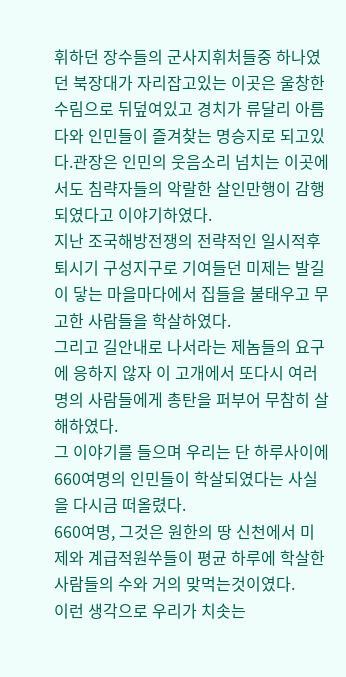휘하던 장수들의 군사지휘처들중 하나였던 북장대가 자리잡고있는 이곳은 울창한 수림으로 뒤덮여있고 경치가 류달리 아름다와 인민들이 즐겨찾는 명승지로 되고있다.관장은 인민의 웃음소리 넘치는 이곳에서도 침략자들의 악랄한 살인만행이 감행되였다고 이야기하였다.
지난 조국해방전쟁의 전략적인 일시적후퇴시기 구성지구로 기여들던 미제는 발길이 닿는 마을마다에서 집들을 불태우고 무고한 사람들을 학살하였다.
그리고 길안내로 나서라는 제놈들의 요구에 응하지 않자 이 고개에서 또다시 여러명의 사람들에게 총탄을 퍼부어 무참히 살해하였다.
그 이야기를 들으며 우리는 단 하루사이에 660여명의 인민들이 학살되였다는 사실을 다시금 떠올렸다.
660여명, 그것은 원한의 땅 신천에서 미제와 계급적원쑤들이 평균 하루에 학살한 사람들의 수와 거의 맞먹는것이였다.
이런 생각으로 우리가 치솟는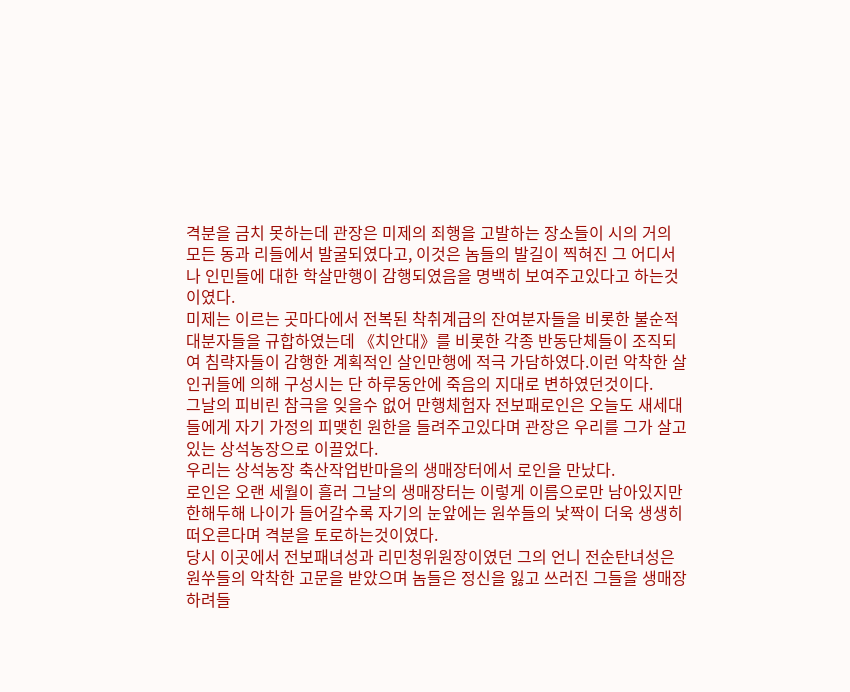격분을 금치 못하는데 관장은 미제의 죄행을 고발하는 장소들이 시의 거의 모든 동과 리들에서 발굴되였다고, 이것은 놈들의 발길이 찍혀진 그 어디서나 인민들에 대한 학살만행이 감행되였음을 명백히 보여주고있다고 하는것이였다.
미제는 이르는 곳마다에서 전복된 착취계급의 잔여분자들을 비롯한 불순적대분자들을 규합하였는데 《치안대》를 비롯한 각종 반동단체들이 조직되여 침략자들이 감행한 계획적인 살인만행에 적극 가담하였다.이런 악착한 살인귀들에 의해 구성시는 단 하루동안에 죽음의 지대로 변하였던것이다.
그날의 피비린 참극을 잊을수 없어 만행체험자 전보패로인은 오늘도 새세대들에게 자기 가정의 피맺힌 원한을 들려주고있다며 관장은 우리를 그가 살고있는 상석농장으로 이끌었다.
우리는 상석농장 축산작업반마을의 생매장터에서 로인을 만났다.
로인은 오랜 세월이 흘러 그날의 생매장터는 이렇게 이름으로만 남아있지만 한해두해 나이가 들어갈수록 자기의 눈앞에는 원쑤들의 낯짝이 더욱 생생히 떠오른다며 격분을 토로하는것이였다.
당시 이곳에서 전보패녀성과 리민청위원장이였던 그의 언니 전순탄녀성은 원쑤들의 악착한 고문을 받았으며 놈들은 정신을 잃고 쓰러진 그들을 생매장하려들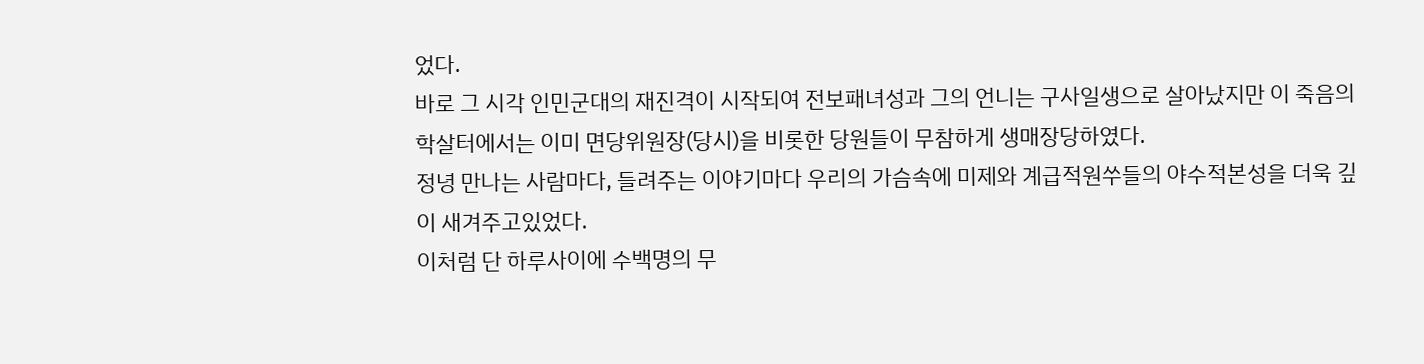었다.
바로 그 시각 인민군대의 재진격이 시작되여 전보패녀성과 그의 언니는 구사일생으로 살아났지만 이 죽음의 학살터에서는 이미 면당위원장(당시)을 비롯한 당원들이 무참하게 생매장당하였다.
정녕 만나는 사람마다, 들려주는 이야기마다 우리의 가슴속에 미제와 계급적원쑤들의 야수적본성을 더욱 깊이 새겨주고있었다.
이처럼 단 하루사이에 수백명의 무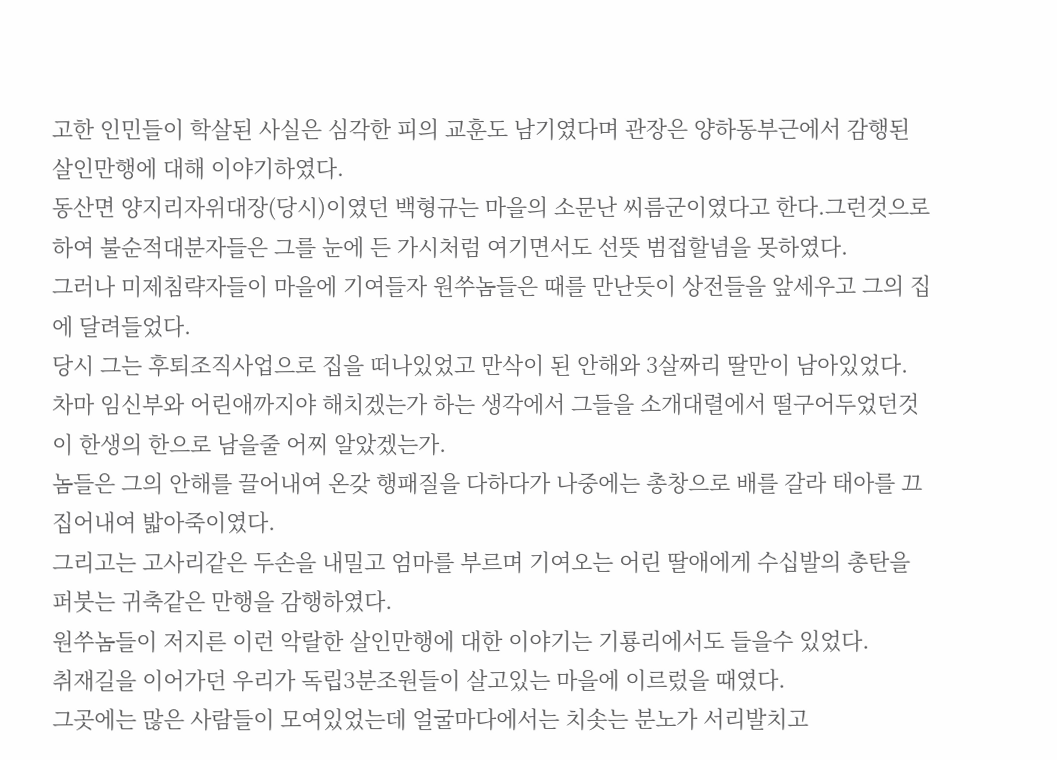고한 인민들이 학살된 사실은 심각한 피의 교훈도 남기였다며 관장은 양하동부근에서 감행된 살인만행에 대해 이야기하였다.
동산면 양지리자위대장(당시)이였던 백형규는 마을의 소문난 씨름군이였다고 한다.그런것으로 하여 불순적대분자들은 그를 눈에 든 가시처럼 여기면서도 선뜻 범접할념을 못하였다.
그러나 미제침략자들이 마을에 기여들자 원쑤놈들은 때를 만난듯이 상전들을 앞세우고 그의 집에 달려들었다.
당시 그는 후퇴조직사업으로 집을 떠나있었고 만삭이 된 안해와 3살짜리 딸만이 남아있었다.
차마 임신부와 어린애까지야 해치겠는가 하는 생각에서 그들을 소개대렬에서 떨구어두었던것이 한생의 한으로 남을줄 어찌 알았겠는가.
놈들은 그의 안해를 끌어내여 온갖 행패질을 다하다가 나중에는 총창으로 배를 갈라 태아를 끄집어내여 밟아죽이였다.
그리고는 고사리같은 두손을 내밀고 엄마를 부르며 기여오는 어린 딸애에게 수십발의 총탄을 퍼붓는 귀축같은 만행을 감행하였다.
원쑤놈들이 저지른 이런 악랄한 살인만행에 대한 이야기는 기룡리에서도 들을수 있었다.
취재길을 이어가던 우리가 독립3분조원들이 살고있는 마을에 이르렀을 때였다.
그곳에는 많은 사람들이 모여있었는데 얼굴마다에서는 치솟는 분노가 서리발치고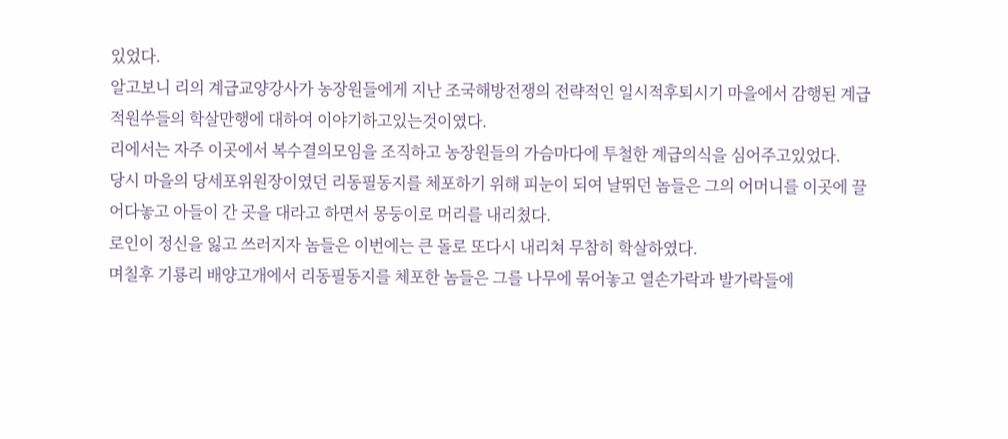있었다.
알고보니 리의 계급교양강사가 농장원들에게 지난 조국해방전쟁의 전략적인 일시적후퇴시기 마을에서 감행된 계급적원쑤들의 학살만행에 대하여 이야기하고있는것이였다.
리에서는 자주 이곳에서 복수결의모임을 조직하고 농장원들의 가슴마다에 투철한 계급의식을 심어주고있었다.
당시 마을의 당세포위원장이였던 리동필동지를 체포하기 위해 피눈이 되여 날뛰던 놈들은 그의 어머니를 이곳에 끌어다놓고 아들이 간 곳을 대라고 하면서 몽둥이로 머리를 내리쳤다.
로인이 정신을 잃고 쓰러지자 놈들은 이번에는 큰 돌로 또다시 내리쳐 무참히 학살하였다.
며칠후 기룡리 배양고개에서 리동필동지를 체포한 놈들은 그를 나무에 묶어놓고 열손가락과 발가락들에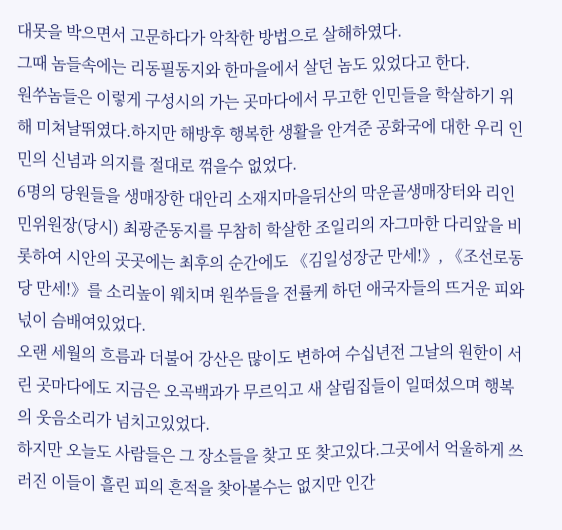대못을 박으면서 고문하다가 악착한 방법으로 살해하였다.
그때 놈들속에는 리동필동지와 한마을에서 살던 놈도 있었다고 한다.
원쑤놈들은 이렇게 구성시의 가는 곳마다에서 무고한 인민들을 학살하기 위해 미쳐날뛰였다.하지만 해방후 행복한 생활을 안겨준 공화국에 대한 우리 인민의 신념과 의지를 절대로 꺾을수 없었다.
6명의 당원들을 생매장한 대안리 소재지마을뒤산의 막운골생매장터와 리인민위원장(당시) 최광준동지를 무참히 학살한 조일리의 자그마한 다리앞을 비롯하여 시안의 곳곳에는 최후의 순간에도 《김일성장군 만세!》, 《조선로동당 만세!》를 소리높이 웨치며 원쑤들을 전률케 하던 애국자들의 뜨거운 피와 넋이 슴배여있었다.
오랜 세월의 흐름과 더불어 강산은 많이도 변하여 수십년전 그날의 원한이 서린 곳마다에도 지금은 오곡백과가 무르익고 새 살림집들이 일떠섰으며 행복의 웃음소리가 넘치고있었다.
하지만 오늘도 사람들은 그 장소들을 찾고 또 찾고있다.그곳에서 억울하게 쓰러진 이들이 흘린 피의 흔적을 찾아볼수는 없지만 인간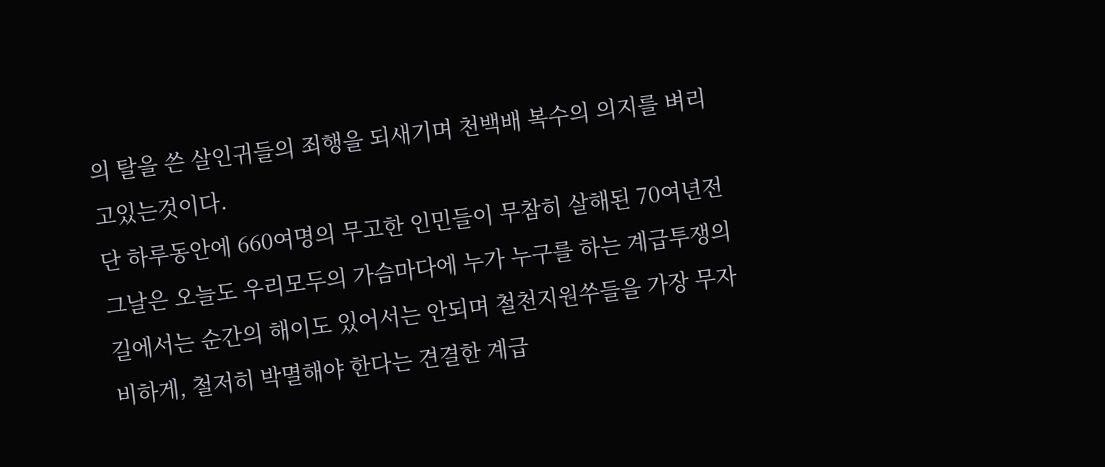의 탈을 쓴 살인귀들의 죄행을 되새기며 천백배 복수의 의지를 벼리고있는것이다.
단 하루동안에 660여명의 무고한 인민들이 무참히 살해된 70여년전 그날은 오늘도 우리모두의 가슴마다에 누가 누구를 하는 계급투쟁의 길에서는 순간의 해이도 있어서는 안되며 철천지원쑤들을 가장 무자비하게, 철저히 박멸해야 한다는 견결한 계급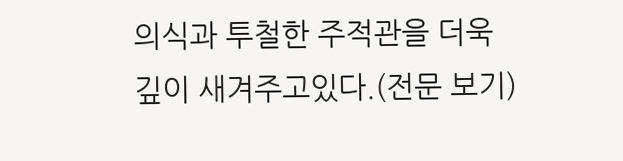의식과 투철한 주적관을 더욱 깊이 새겨주고있다.(전문 보기)